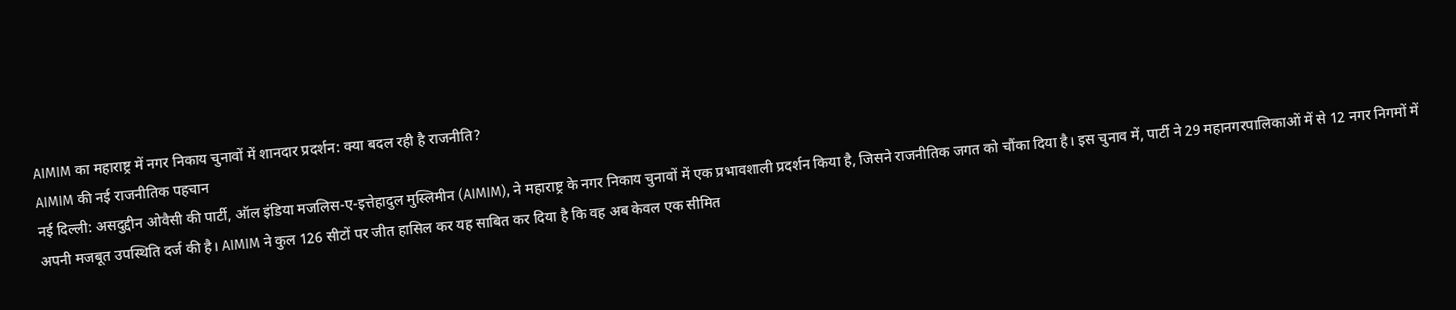AIMIM का महाराष्ट्र में नगर निकाय चुनावों में शानदार प्रदर्शन: क्या बदल रही है राजनीति?
AIMIM की नई राजनीतिक पहचान
नई दिल्ली: असदुद्दीन ओवैसी की पार्टी, ऑल इंडिया मजलिस-ए-इत्तेहादुल मुस्लिमीन (AIMIM), ने महाराष्ट्र के नगर निकाय चुनावों में एक प्रभावशाली प्रदर्शन किया है, जिसने राजनीतिक जगत को चौंका दिया है। इस चुनाव में, पार्टी ने 29 महानगरपालिकाओं में से 12 नगर निगमों में अपनी मजबूत उपस्थिति दर्ज की है। AIMIM ने कुल 126 सीटों पर जीत हासिल कर यह साबित कर दिया है कि वह अब केवल एक सीमित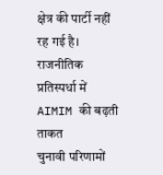क्षेत्र की पार्टी नहीं रह गई है।
राजनीतिक प्रतिस्पर्धा में AIMIM की बढ़ती ताकत
चुनावी परिणामों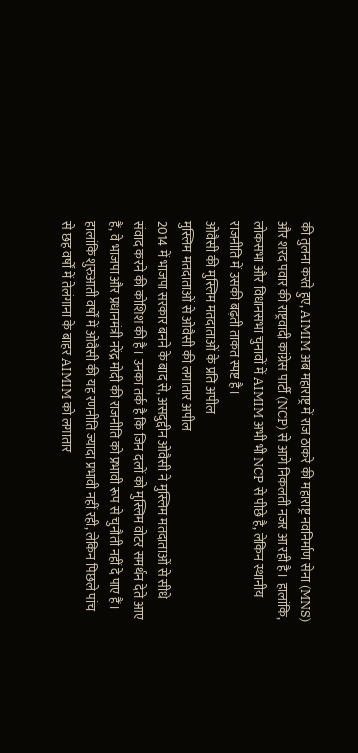की तुलना करते हुए, AIMIM अब महाराष्ट्र में राज ठाकरे की महाराष्ट्र नवनिर्माण सेना (MNS) और शरद पवार की राष्ट्रवादी कांग्रेस पार्टी (NCP) से आगे निकलती नजर आ रही है। हालांकि, लोकसभा और विधानसभा चुनावों में AIMIM अभी भी NCP से पीछे है, लेकिन स्थानीय राजनीति में उसकी बढ़ती ताकत स्पष्ट है।
ओवैसी की मुस्लिम मतदाताओं के प्रति अपील
मुस्लिम मतदाताओं से ओवैसी की लगातार अपील
2014 में भाजपा सरकार बनने के बाद से, असदुद्दीन ओवैसी ने मुस्लिम मतदाताओं से सीधे संवाद करने की कोशिश की है। उनका तर्क है कि जिन दलों को मुस्लिम वोटर समर्थन देते आए हैं, वे भाजपा और प्रधानमंत्री नरेंद्र मोदी की राजनीति को प्रभावी रूप से चुनौती नहीं दे पाए हैं।
हालांकि शुरुआती वर्षों में ओवैसी की यह रणनीति ज्यादा प्रभावी नहीं रही, लेकिन पिछले पांच से छह वर्षों में तेलंगाना के बाहर AIMIM को लगातार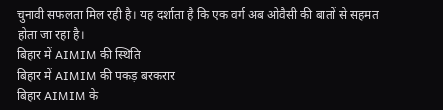चुनावी सफलता मिल रही है। यह दर्शाता है कि एक वर्ग अब ओवैसी की बातों से सहमत होता जा रहा है।
बिहार में AIMIM की स्थिति
बिहार में AIMIM की पकड़ बरकरार
बिहार AIMIM के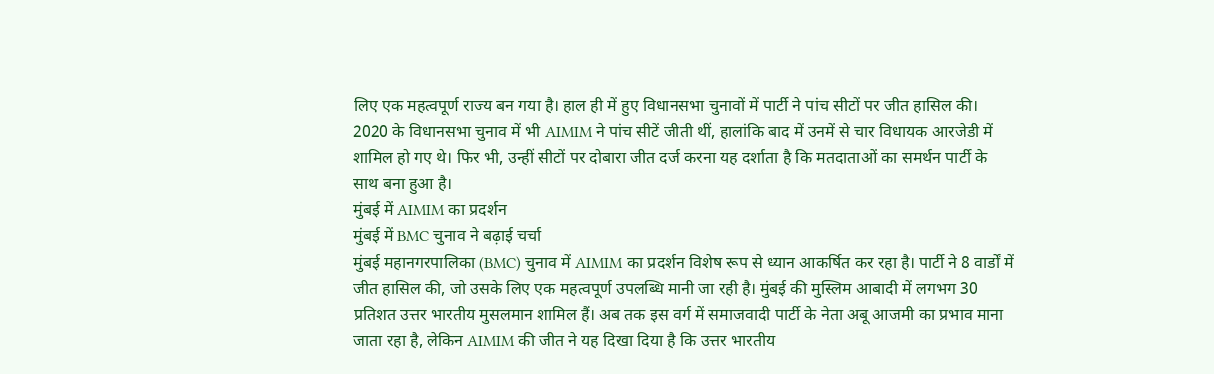लिए एक महत्वपूर्ण राज्य बन गया है। हाल ही में हुए विधानसभा चुनावों में पार्टी ने पांच सीटों पर जीत हासिल की। 2020 के विधानसभा चुनाव में भी AIMIM ने पांच सीटें जीती थीं, हालांकि बाद में उनमें से चार विधायक आरजेडी में शामिल हो गए थे। फिर भी, उन्हीं सीटों पर दोबारा जीत दर्ज करना यह दर्शाता है कि मतदाताओं का समर्थन पार्टी के साथ बना हुआ है।
मुंबई में AIMIM का प्रदर्शन
मुंबई में BMC चुनाव ने बढ़ाई चर्चा
मुंबई महानगरपालिका (BMC) चुनाव में AIMIM का प्रदर्शन विशेष रूप से ध्यान आकर्षित कर रहा है। पार्टी ने 8 वार्डों में जीत हासिल की, जो उसके लिए एक महत्वपूर्ण उपलब्धि मानी जा रही है। मुंबई की मुस्लिम आबादी में लगभग 30 प्रतिशत उत्तर भारतीय मुसलमान शामिल हैं। अब तक इस वर्ग में समाजवादी पार्टी के नेता अबू आजमी का प्रभाव माना जाता रहा है, लेकिन AIMIM की जीत ने यह दिखा दिया है कि उत्तर भारतीय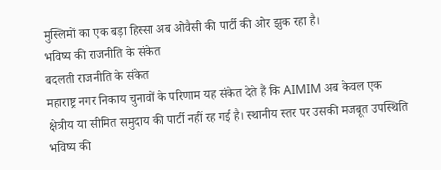मुस्लिमों का एक बड़ा हिस्सा अब ओवैसी की पार्टी की ओर झुक रहा है।
भविष्य की राजनीति के संकेत
बदलती राजनीति के संकेत
महाराष्ट्र नगर निकाय चुनावों के परिणाम यह संकेत देते हैं कि AIMIM अब केवल एक क्षेत्रीय या सीमित समुदाय की पार्टी नहीं रह गई है। स्थानीय स्तर पर उसकी मजबूत उपस्थिति भविष्य की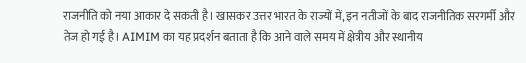राजनीति को नया आकार दे सकती है। खासकर उत्तर भारत के राज्यों में, इन नतीजों के बाद राजनीतिक सरगर्मी और तेज हो गई है। AIMIM का यह प्रदर्शन बताता है कि आने वाले समय में क्षेत्रीय और स्थानीय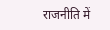राजनीति में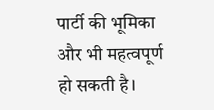पार्टी की भूमिका और भी महत्वपूर्ण हो सकती है।